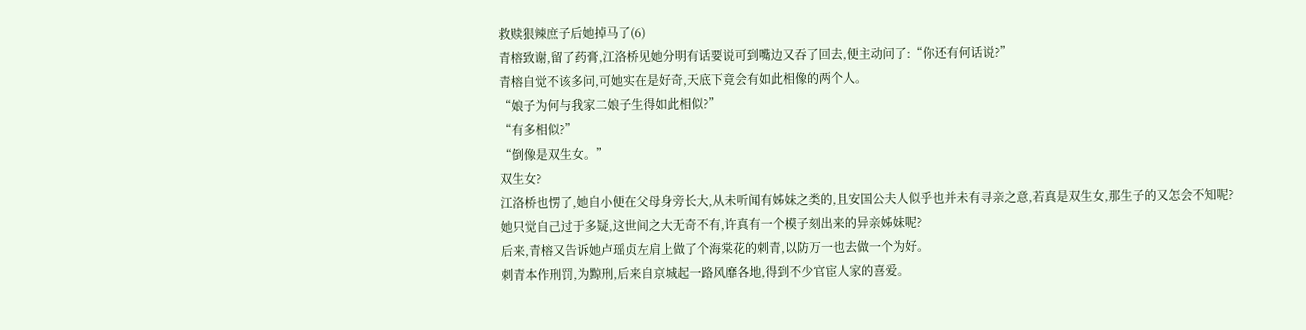救赎狠辣庶子后她掉马了(6)
青榕致谢,留了药膏,江洛桥见她分明有话要说可到嘴边又吞了回去,便主动问了:“你还有何话说?”
青榕自觉不该多问,可她实在是好奇,天底下竟会有如此相像的两个人。
“娘子为何与我家二娘子生得如此相似?”
“有多相似?”
“倒像是双生女。”
双生女?
江洛桥也愣了,她自小便在父母身旁长大,从未听闻有姊妹之类的,且安国公夫人似乎也并未有寻亲之意,若真是双生女,那生子的又怎会不知呢?
她只觉自己过于多疑,这世间之大无奇不有,许真有一个模子刻出来的异亲姊妹呢?
后来,青榕又告诉她卢瑶贞左肩上做了个海棠花的刺青,以防万一也去做一个为好。
刺青本作刑罚,为黥刑,后来自京城起一路风靡各地,得到不少官宦人家的喜爱。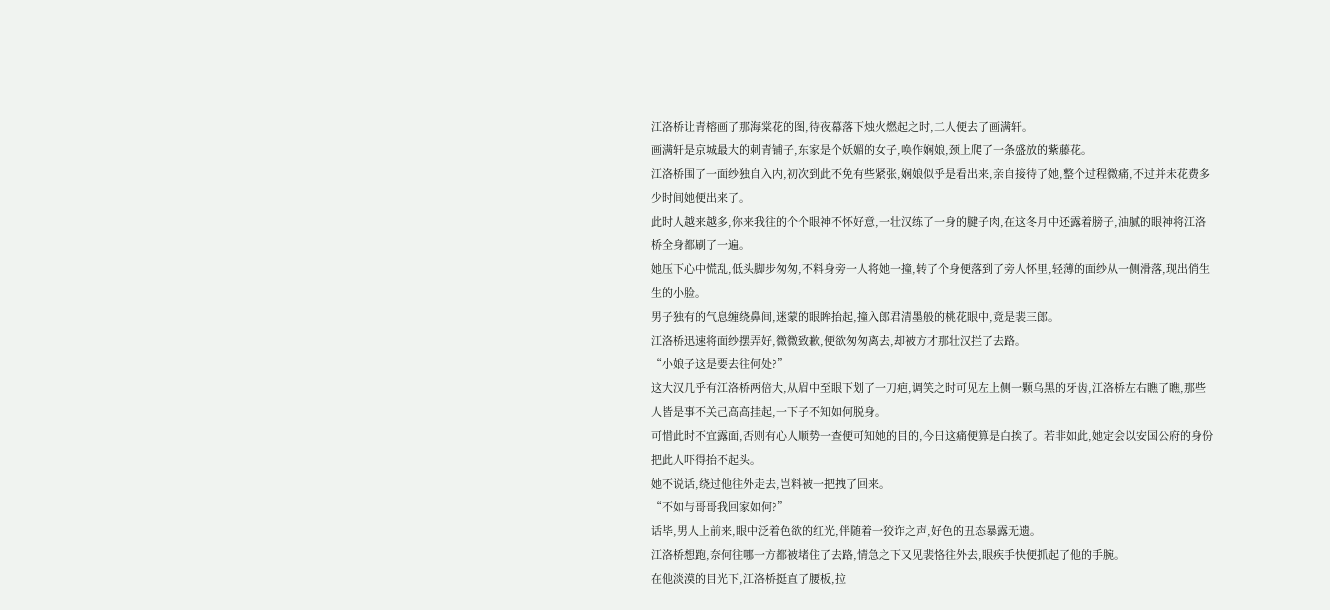江洛桥让青榕画了那海棠花的图,待夜幕落下烛火燃起之时,二人便去了画满轩。
画满轩是京城最大的刺青铺子,东家是个妖媚的女子,唤作娴娘,颈上爬了一条盛放的紫藤花。
江洛桥围了一面纱独自入内,初次到此不免有些紧张,娴娘似乎是看出来,亲自接待了她,整个过程微痛,不过并未花费多少时间她便出来了。
此时人越来越多,你来我往的个个眼神不怀好意,一壮汉练了一身的腱子肉,在这冬月中还露着膀子,油腻的眼神将江洛桥全身都刷了一遍。
她压下心中慌乱,低头脚步匆匆,不料身旁一人将她一撞,转了个身便落到了旁人怀里,轻薄的面纱从一侧滑落,现出俏生生的小脸。
男子独有的气息缠绕鼻间,迷蒙的眼眸抬起,撞入郎君清墨般的桃花眼中,竟是裴三郎。
江洛桥迅速将面纱摆弄好,微微致歉,便欲匆匆离去,却被方才那壮汉拦了去路。
“小娘子这是要去往何处?”
这大汉几乎有江洛桥两倍大,从眉中至眼下划了一刀疤,调笑之时可见左上侧一颗乌黑的牙齿,江洛桥左右瞧了瞧,那些人皆是事不关己高高挂起,一下子不知如何脱身。
可惜此时不宜露面,否则有心人顺势一查便可知她的目的,今日这痛便算是白挨了。若非如此,她定会以安国公府的身份把此人吓得抬不起头。
她不说话,绕过他往外走去,岂料被一把拽了回来。
“不如与哥哥我回家如何?”
话毕,男人上前来,眼中泛着色欲的红光,伴随着一狡诈之声,好色的丑态暴露无遗。
江洛桥想跑,奈何往哪一方都被堵住了去路,情急之下又见裴恪往外去,眼疾手快便抓起了他的手腕。
在他淡漠的目光下,江洛桥挺直了腰板,拉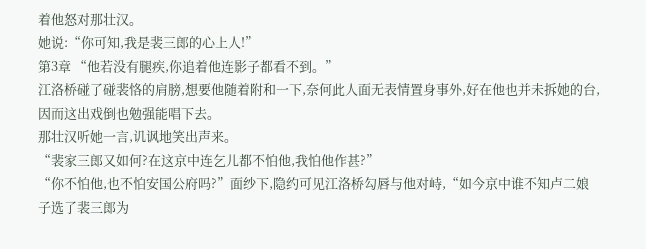着他怒对那壮汉。
她说:“你可知,我是裴三郎的心上人!”
第3章 “他若没有腿疾,你追着他连影子都看不到。”
江洛桥碰了碰裴恪的肩膀,想要他随着附和一下,奈何此人面无表情置身事外,好在他也并未拆她的台,因而这出戏倒也勉强能唱下去。
那壮汉听她一言,讥讽地笑出声来。
“裴家三郎又如何?在这京中连乞儿都不怕他,我怕他作甚?”
“你不怕他,也不怕安国公府吗?”面纱下,隐约可见江洛桥勾唇与他对峙,“如今京中谁不知卢二娘子选了裴三郎为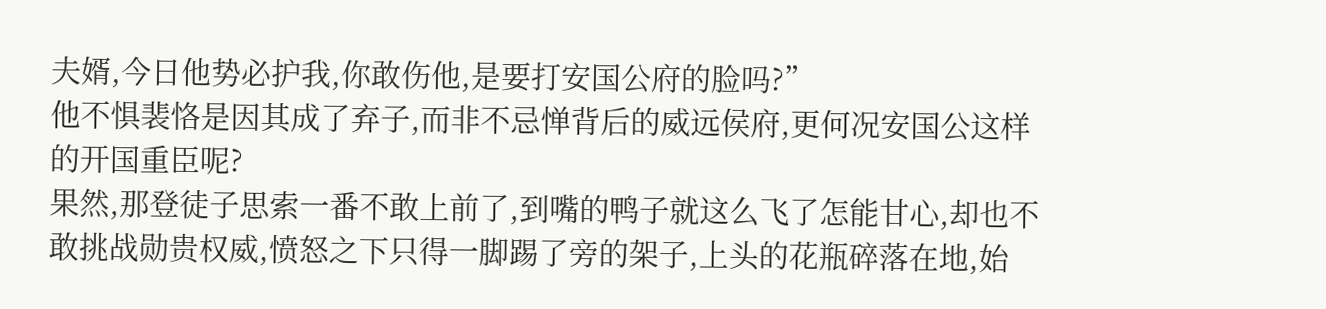夫婿,今日他势必护我,你敢伤他,是要打安国公府的脸吗?”
他不惧裴恪是因其成了弃子,而非不忌惮背后的威远侯府,更何况安国公这样的开国重臣呢?
果然,那登徒子思索一番不敢上前了,到嘴的鸭子就这么飞了怎能甘心,却也不敢挑战勋贵权威,愤怒之下只得一脚踢了旁的架子,上头的花瓶碎落在地,始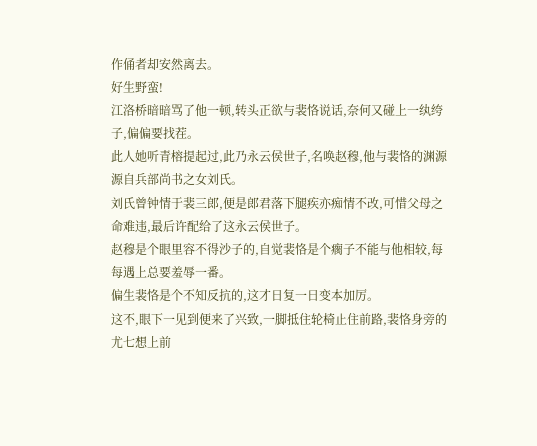作俑者却安然离去。
好生野蛮!
江洛桥暗暗骂了他一顿,转头正欲与裴恪说话,奈何又碰上一纨绔子,偏偏要找茬。
此人她听青榕提起过,此乃永云侯世子,名唤赵穆,他与裴恪的渊源源自兵部尚书之女刘氏。
刘氏曾钟情于裴三郎,便是郎君落下腿疾亦痴情不改,可惜父母之命难违,最后许配给了这永云侯世子。
赵穆是个眼里容不得沙子的,自觉裴恪是个瘸子不能与他相较,每每遇上总要羞辱一番。
偏生裴恪是个不知反抗的,这才日复一日变本加厉。
这不,眼下一见到便来了兴致,一脚抵住轮椅止住前路,裴恪身旁的尤七想上前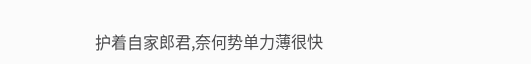护着自家郎君,奈何势单力薄很快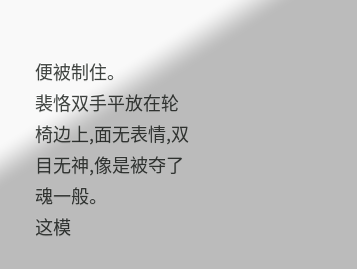便被制住。
裴恪双手平放在轮椅边上,面无表情,双目无神,像是被夺了魂一般。
这模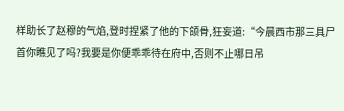样助长了赵穆的气焰,登时捏紧了他的下颌骨,狂妄道:“今晨西市那三具尸首你瞧见了吗?我要是你便乖乖待在府中,否则不止哪日吊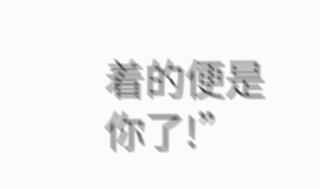着的便是你了!”